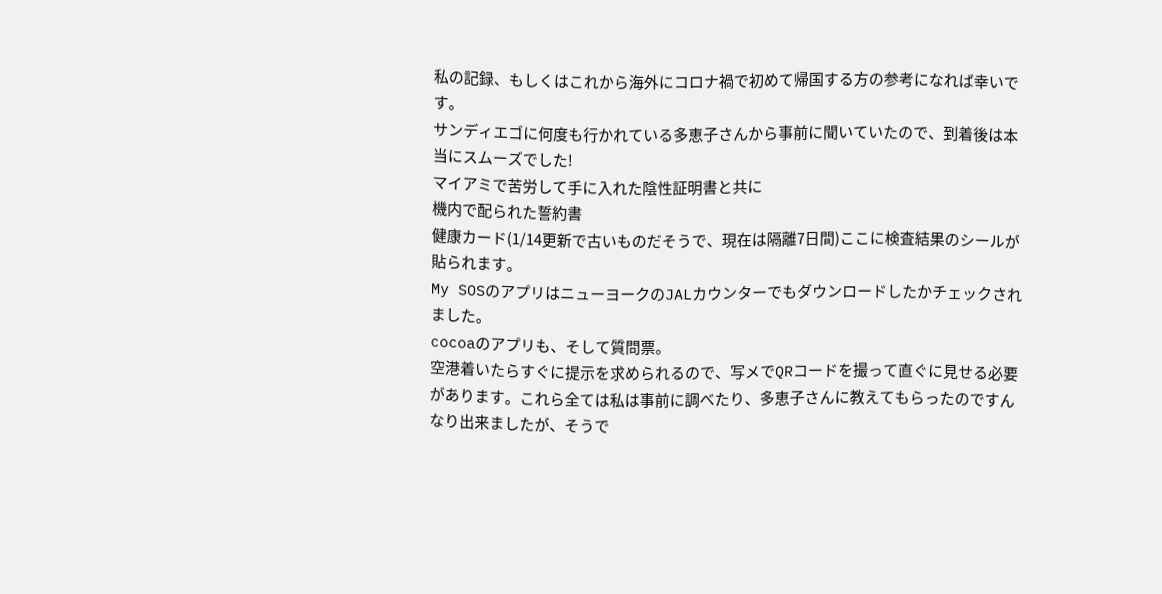私の記録、もしくはこれから海外にコロナ禍で初めて帰国する方の参考になれば幸いです。
サンディエゴに何度も行かれている多恵子さんから事前に聞いていたので、到着後は本当にスムーズでした!
マイアミで苦労して手に入れた陰性証明書と共に
機内で配られた誓約書
健康カード(1/14更新で古いものだそうで、現在は隔離7日間)ここに検査結果のシールが貼られます。
My SOSのアプリはニューヨークのJALカウンターでもダウンロードしたかチェックされました。
cocoaのアプリも、そして質問票。
空港着いたらすぐに提示を求められるので、写メでQRコードを撮って直ぐに見せる必要があります。これら全ては私は事前に調べたり、多恵子さんに教えてもらったのですんなり出来ましたが、そうで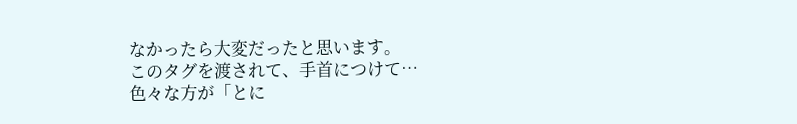なかったら大変だったと思います。
このタグを渡されて、手首につけて…
色々な方が「とに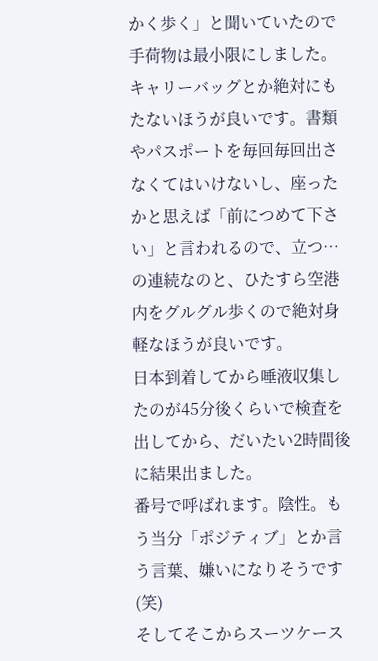かく歩く」と聞いていたので手荷物は最小限にしました。キャリーバッグとか絶対にもたないほうが良いです。書類やパスポートを毎回毎回出さなくてはいけないし、座ったかと思えば「前につめて下さい」と言われるので、立つ…の連続なのと、ひたすら空港内をグルグル歩くので絶対身軽なほうが良いです。
日本到着してから唾液収集したのが45分後くらいで検査を出してから、だいたい2時間後に結果出ました。
番号で呼ばれます。陰性。もう当分「ポジティブ」とか言う言葉、嫌いになりそうです(笑)
そしてそこからスーツケース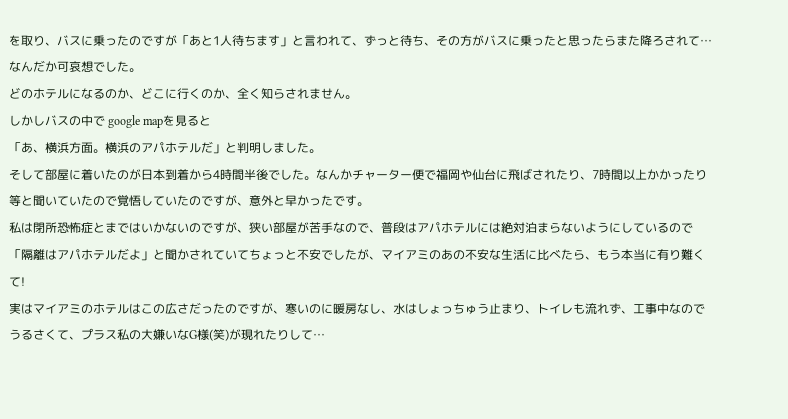を取り、バスに乗ったのですが「あと1人待ちます」と言われて、ずっと待ち、その方がバスに乗ったと思ったらまた降ろされて…なんだか可哀想でした。
どのホテルになるのか、どこに行くのか、全く知らされません。
しかしバスの中で google mapを見ると
「あ、横浜方面。横浜のアパホテルだ」と判明しました。
そして部屋に着いたのが日本到着から4時間半後でした。なんかチャーター便で福岡や仙台に飛ばされたり、7時間以上かかったり等と聞いていたので覚悟していたのですが、意外と早かったです。
私は閉所恐怖症とまではいかないのですが、狭い部屋が苦手なので、普段はアパホテルには絶対泊まらないようにしているので
「隔離はアパホテルだよ」と聞かされていてちょっと不安でしたが、マイアミのあの不安な生活に比べたら、もう本当に有り難くて!
実はマイアミのホテルはこの広さだったのですが、寒いのに暖房なし、水はしょっちゅう止まり、トイレも流れず、工事中なのでうるさくて、プラス私の大嫌いなG様(笑)が現れたりして…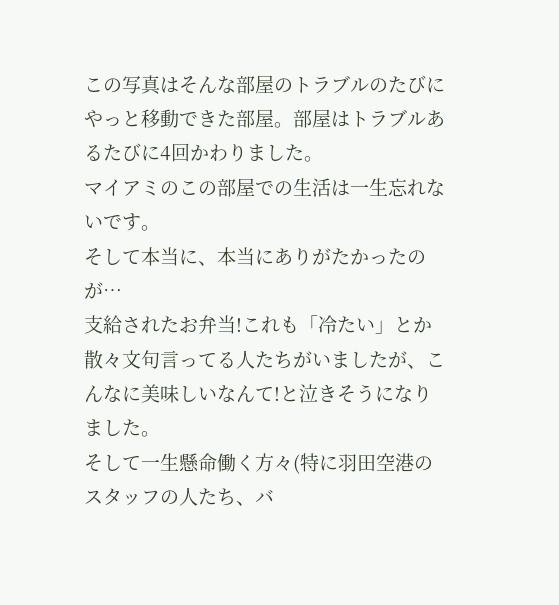この写真はそんな部屋のトラブルのたびにやっと移動できた部屋。部屋はトラブルあるたびに4回かわりました。
マイアミのこの部屋での生活は一生忘れないです。
そして本当に、本当にありがたかったのが…
支給されたお弁当!これも「冷たい」とか散々文句言ってる人たちがいましたが、こんなに美味しいなんて!と泣きそうになりました。
そして一生懸命働く方々(特に羽田空港のスタッフの人たち、バ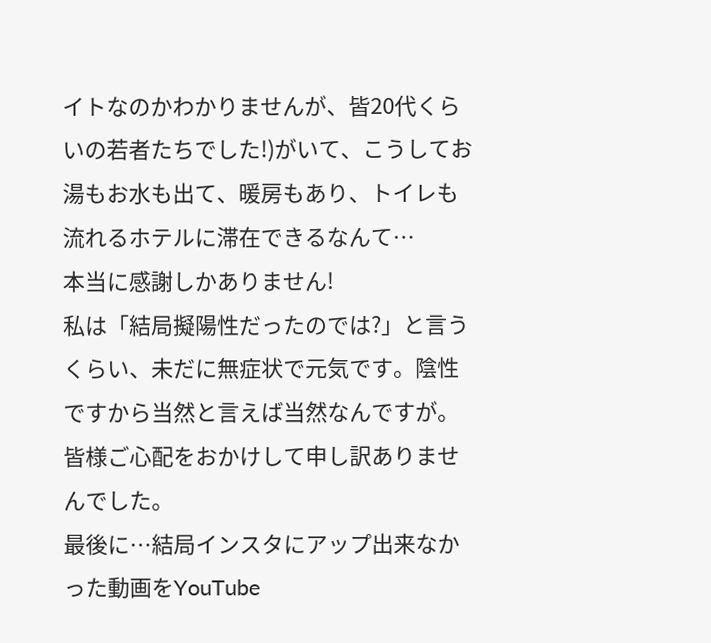イトなのかわかりませんが、皆20代くらいの若者たちでした!)がいて、こうしてお湯もお水も出て、暖房もあり、トイレも流れるホテルに滞在できるなんて…
本当に感謝しかありません!
私は「結局擬陽性だったのでは?」と言うくらい、未だに無症状で元気です。陰性ですから当然と言えば当然なんですが。
皆様ご心配をおかけして申し訳ありませんでした。
最後に…結局インスタにアップ出来なかった動画をYouTube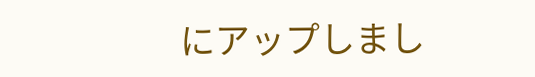にアップしまし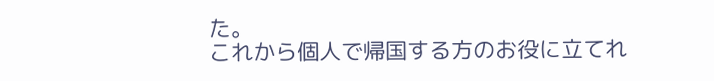た。
これから個人で帰国する方のお役に立てれ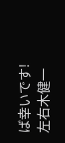ば幸いです!
左右木健一